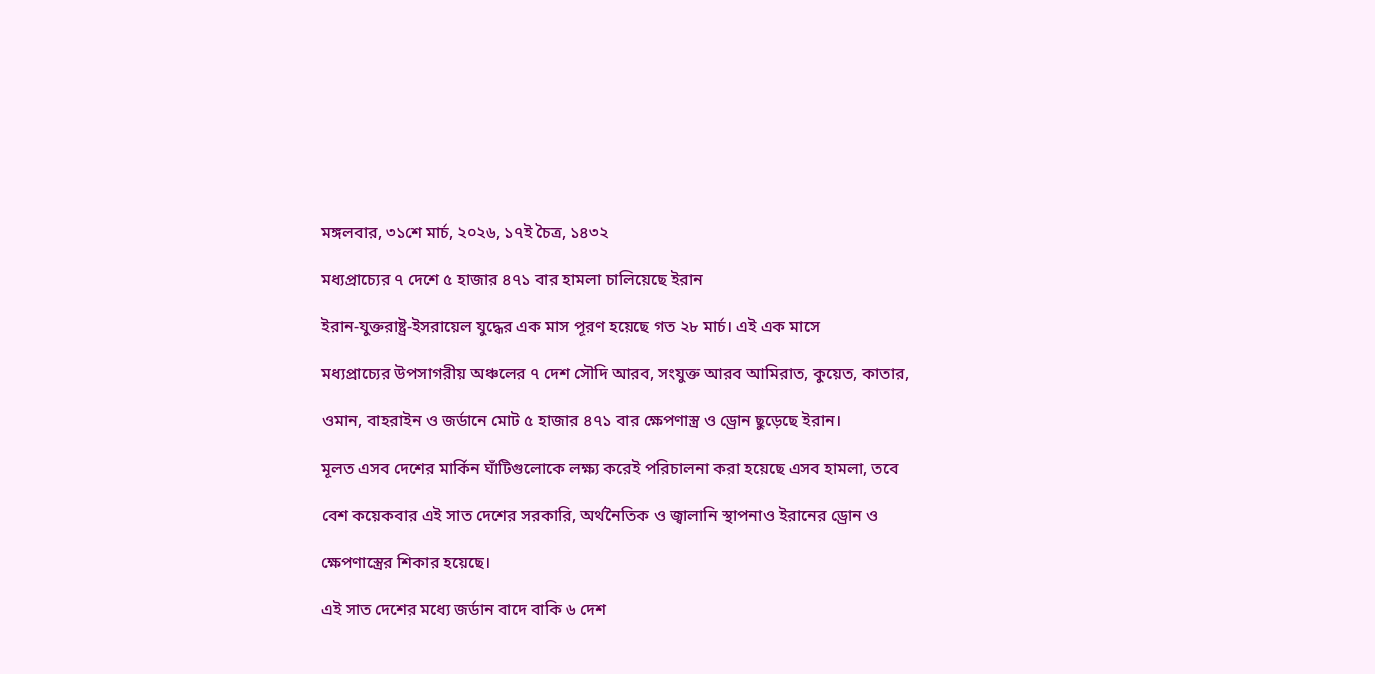মঙ্গলবার, ৩১শে মার্চ, ২০২৬, ১৭ই চৈত্র, ১৪৩২

মধ্যপ্রাচ্যের ৭ দেশে ৫ হাজার ৪৭১ বার হামলা চালিয়েছে ইরান

ইরান-যুক্তরাষ্ট্র-ইসরায়েল যুদ্ধের এক মাস পূরণ হয়েছে গত ২৮ মার্চ। এই এক মাসে

মধ্যপ্রাচ্যের উপসাগরীয় অঞ্চলের ৭ দেশ সৌদি আরব, সংযুক্ত আরব আমিরাত, কুয়েত, কাতার,

ওমান, বাহরাইন ও জর্ডানে মোট ৫ হাজার ৪৭১ বার ক্ষেপণাস্ত্র ও ড্রোন ছুড়েছে ইরান।

মূলত এসব দেশের মার্কিন ঘাঁটিগুলোকে লক্ষ্য করেই পরিচালনা করা হয়েছে এসব হামলা, তবে

বেশ কয়েকবার এই সাত দেশের সরকারি, অর্থনৈতিক ও জ্বালানি স্থাপনাও ইরানের ড্রোন ও

ক্ষেপণাস্ত্রের শিকার হয়েছে।

এই সাত দেশের মধ্যে জর্ডান বাদে বাকি ৬ দেশ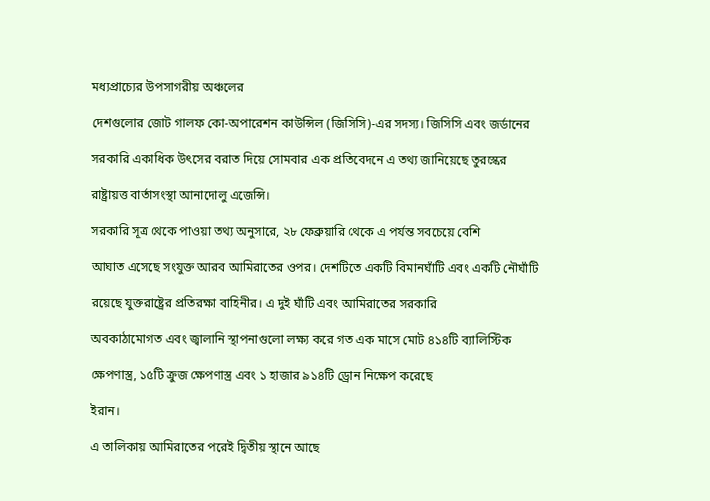মধ্যপ্রাচ্যের উপসাগরীয় অঞ্চলের

দেশগুলোর জোট গালফ কো-অপারেশন কাউন্সিল (জিসিসি)-এর সদস্য। জিসিসি এবং জর্ডানের

সরকারি একাধিক উৎসের বরাত দিয়ে সোমবার এক প্রতিবেদনে এ তথ্য জানিয়েছে তুরস্কের

রাষ্ট্রায়ত্ত বার্তাসংস্থা আনাদোলু এজেন্সি।

সরকারি সূত্র থেকে পাওয়া তথ্য অনুসারে, ২৮ ফেব্রুয়ারি থেকে এ পর্যন্ত সবচেয়ে বেশি

আঘাত এসেছে সংযুক্ত আরব আমিরাতের ওপর। দেশটিতে একটি বিমানঘাঁটি এবং একটি নৌঘাঁটি

রয়েছে যুক্তরাষ্ট্রের প্রতিরক্ষা বাহিনীর। এ দুই ঘাঁটি এবং আমিরাতের সরকারি

অবকাঠামোগত এবং জ্বালানি স্থাপনাগুলো লক্ষ্য করে গত এক মাসে মোট ৪১৪টি ব্যালিস্টিক

ক্ষেপণাস্ত্র, ১৫টি ক্রুজ ক্ষেপণাস্ত্র এবং ১ হাজার ৯১৪টি ড্রোন নিক্ষেপ করেছে

ইরান।

এ তালিকায় আমিরাতের পরেই দ্বিতীয় স্থানে আছে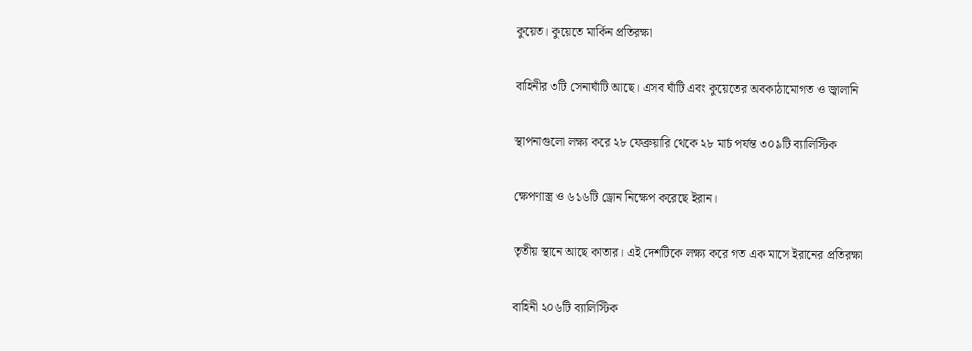কুয়েত। কুয়েতে মার্কিন প্রতিরক্ষা

বাহিনীর ৩টি সেনাঘাঁটি আছে। এসব ঘাঁটি এবং কুয়েতের অবকাঠামোগত ও জ্বালানি

স্থাপনাগুলো লক্ষ্য করে ২৮ ফেব্রুয়ারি থেকে ২৮ মার্চ পর্যন্ত ৩০৯টি ব্যালিস্টিক

ক্ষেপণাস্ত্র ও ৬১৬টি ড্রোন নিক্ষেপ করেছে ইরান।

তৃতীয় স্থানে আছে কাতার। এই দেশটিকে লক্ষ্য করে গত এক মাসে ইরানের প্রতিরক্ষা

বাহিনী ২০৬টি ব্যালিস্টিক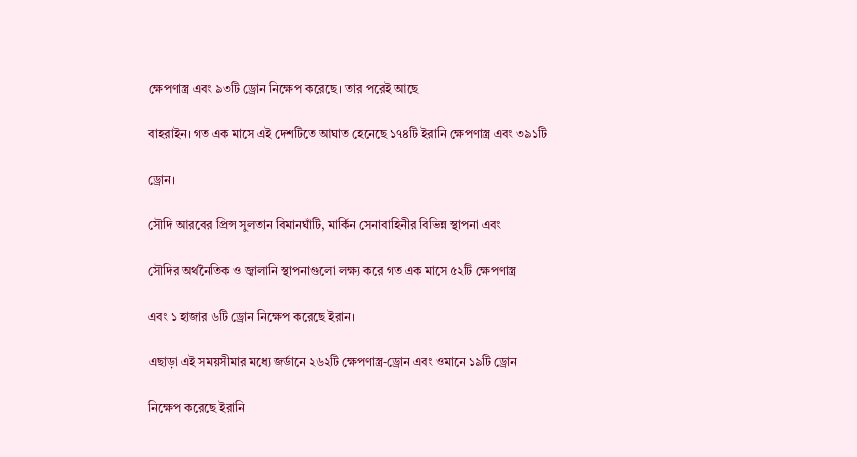ক্ষেপণাস্ত্র এবং ৯৩টি ড্রোন নিক্ষেপ করেছে। তার পরেই আছে

বাহরাইন। গত এক মাসে এই দেশটিতে আঘাত হেনেছে ১৭৪টি ইরানি ক্ষেপণাস্ত্র এবং ৩৯১টি

ড্রোন।

সৌদি আরবের প্রিন্স সুলতান বিমানঘাঁটি, মার্কিন সেনাবাহিনীর বিভিন্ন স্থাপনা এবং

সৌদির অর্থনৈতিক ও জ্বালানি স্থাপনাগুলো লক্ষ্য করে গত এক মাসে ৫২টি ক্ষেপণাস্ত্র

এবং ১ হাজার ৬টি ড্রোন নিক্ষেপ করেছে ইরান।

এছাড়া এই সময়সীমার মধ্যে জর্ডানে ২৬২টি ক্ষেপণাস্ত্র-ড্রোন এবং ওমানে ১৯টি ড্রোন

নিক্ষেপ করেছে ইরানি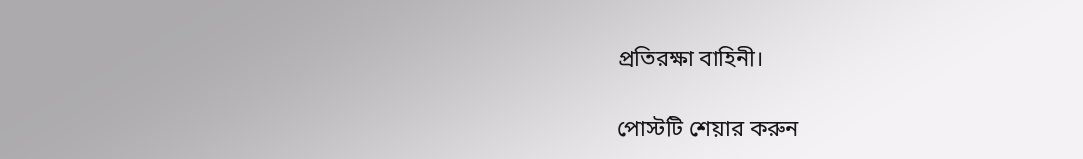প্রতিরক্ষা বাহিনী।

পোস্টটি শেয়ার করুন